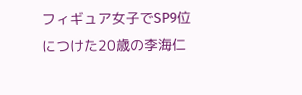フィギュア女子でSP9位につけた20歳の李海仁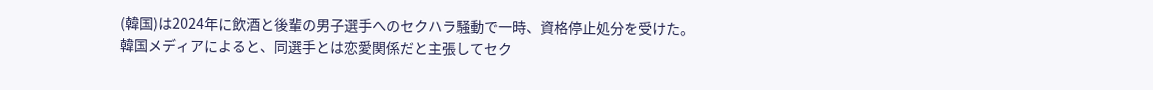(韓国)は2024年に飲酒と後輩の男子選手へのセクハラ騒動で一時、資格停止処分を受けた。韓国メディアによると、同選手とは恋愛関係だと主張してセク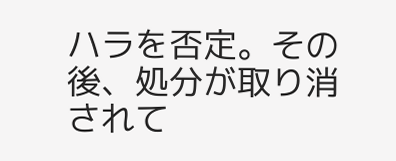ハラを否定。その後、処分が取り消されて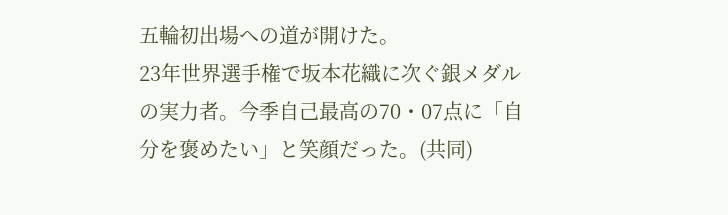五輪初出場への道が開けた。
23年世界選手権で坂本花織に次ぐ銀メダルの実力者。今季自己最高の70・07点に「自分を褒めたい」と笑顔だった。(共同)